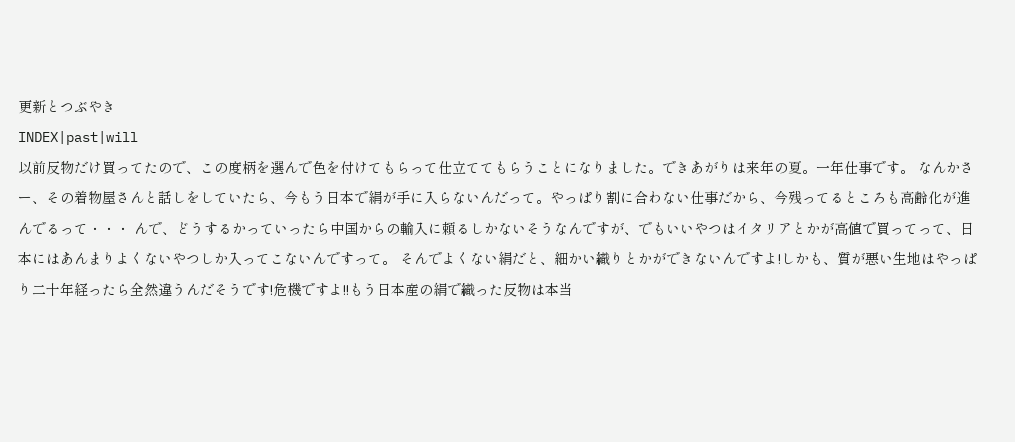更新とつぶやき
INDEX|past|will
以前反物だけ買ってたので、この度柄を選んで色を付けてもらって仕立ててもらうことになりました。できあがりは来年の夏。一年仕事です。 なんかさー、その着物屋さんと話しをしていたら、今もう日本で絹が手に入らないんだって。やっぱり割に合わない仕事だから、今残ってるところも高齢化が進んでるって・・・ んで、どうするかっていったら中国からの輸入に頼るしかないそうなんですが、でもいいやつはイタリアとかが高値で買ってって、日本にはあんまりよくないやつしか入ってこないんですって。 そんでよくない絹だと、細かい織りとかができないんですよ!しかも、質が悪い生地はやっぱり二十年経ったら全然違うんだそうです!危機ですよ!!もう日本産の絹で織った反物は本当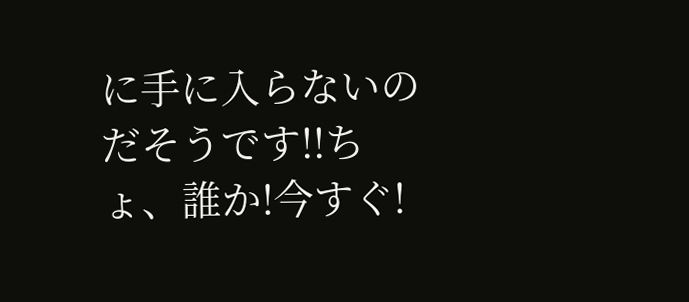に手に入らないのだそうです!!ちょ、誰か!今すぐ!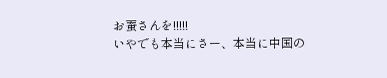お蚕さんを!!!!!
いやでも本当にさー、本当に中国の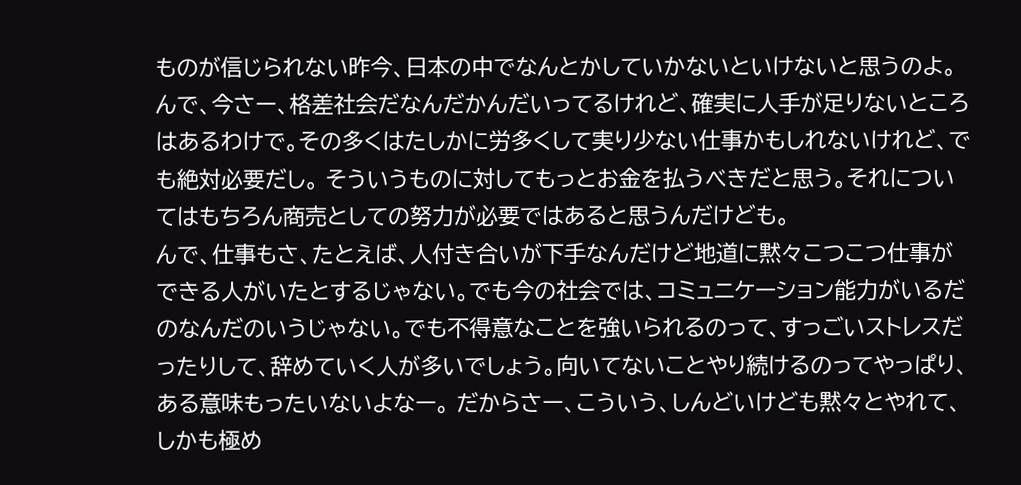ものが信じられない昨今、日本の中でなんとかしていかないといけないと思うのよ。 んで、今さー、格差社会だなんだかんだいってるけれど、確実に人手が足りないところはあるわけで。その多くはたしかに労多くして実り少ない仕事かもしれないけれど、でも絶対必要だし。 そういうものに対してもっとお金を払うべきだと思う。それについてはもちろん商売としての努力が必要ではあると思うんだけども。
んで、仕事もさ、たとえば、人付き合いが下手なんだけど地道に黙々こつこつ仕事ができる人がいたとするじゃない。でも今の社会では、コミュニケーション能力がいるだのなんだのいうじゃない。でも不得意なことを強いられるのって、すっごいストレスだったりして、辞めていく人が多いでしょう。向いてないことやり続けるのってやっぱり、ある意味もったいないよなー。 だからさー、こういう、しんどいけども黙々とやれて、しかも極め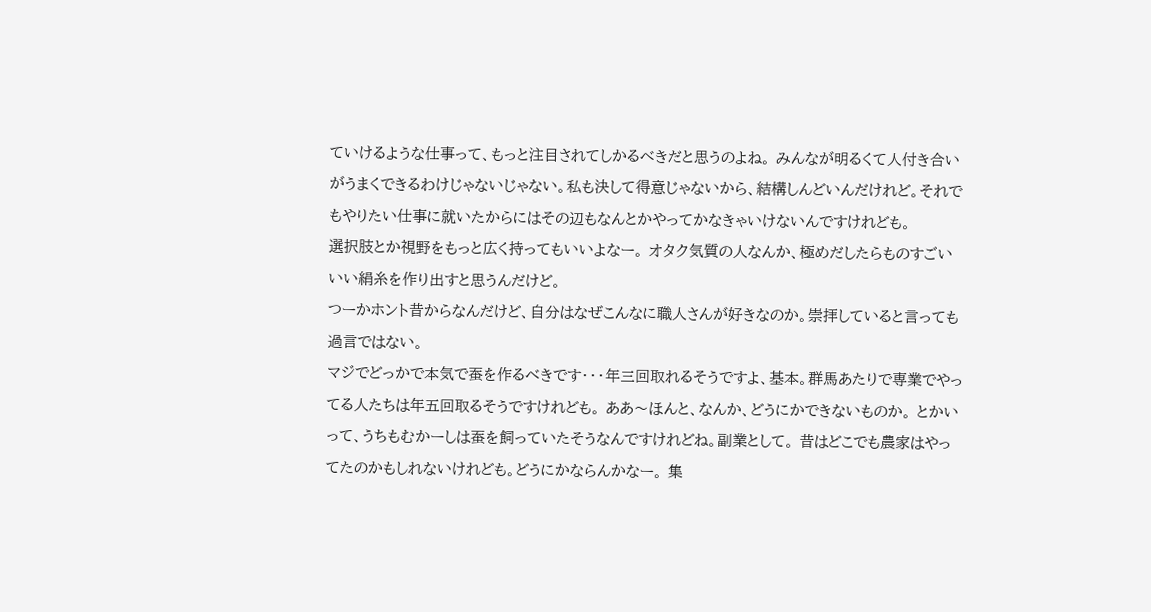ていけるような仕事って、もっと注目されてしかるべきだと思うのよね。 みんなが明るくて人付き合いがうまくできるわけじゃないじゃない。私も決して得意じゃないから、結構しんどいんだけれど。それでもやりたい仕事に就いたからにはその辺もなんとかやってかなきゃいけないんですけれども。
選択肢とか視野をもっと広く持ってもいいよなー。 オタク気質の人なんか、極めだしたらものすごいいい絹糸を作り出すと思うんだけど。
つーかホント昔からなんだけど、自分はなぜこんなに職人さんが好きなのか。崇拝していると言っても過言ではない。
マジでどっかで本気で蚕を作るべきです・・・年三回取れるそうですよ、基本。群馬あたりで専業でやってる人たちは年五回取るそうですけれども。 ああ〜ほんと、なんか、どうにかできないものか。 とかいって、うちもむかーしは蚕を飼っていたそうなんですけれどね。副業として。 昔はどこでも農家はやってたのかもしれないけれども。どうにかならんかなー。 集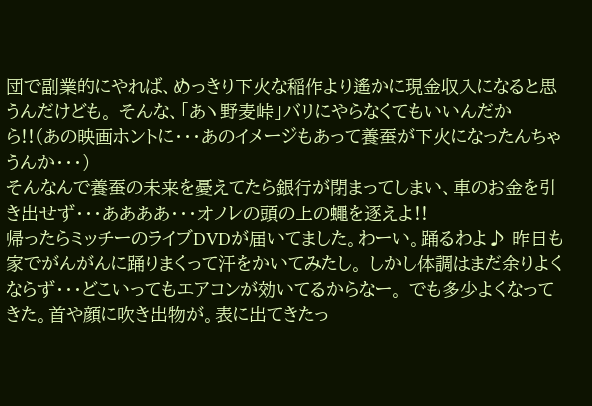団で副業的にやれば、めっきり下火な稲作より遙かに現金収入になると思うんだけども。 そんな、「あヽ野麦峠」バリにやらなくてもいいんだから!!(あの映画ホントに・・・あのイメージもあって養蚕が下火になったんちゃうんか・・・)
そんなんで養蚕の未来を憂えてたら銀行が閉まってしまい、車のお金を引き出せず・・・ああああ・・・オノレの頭の上の蠅を逐えよ!!
帰ったらミッチーのライブDVDが届いてました。わーい。踊るわよ♪ 昨日も家でがんがんに踊りまくって汗をかいてみたし。 しかし体調はまだ余りよくならず・・・どこいってもエアコンが効いてるからなー。 でも多少よくなってきた。首や顔に吹き出物が。表に出てきたっ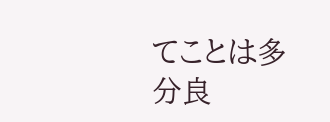てことは多分良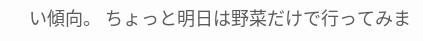い傾向。 ちょっと明日は野菜だけで行ってみま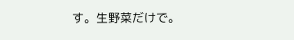す。生野菜だけで。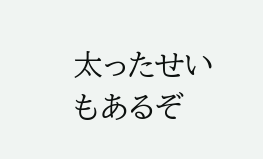太ったせいもあるぞ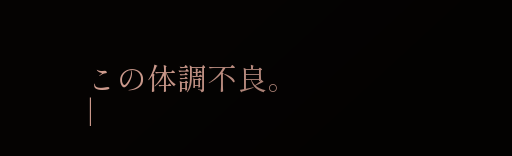この体調不良。
|